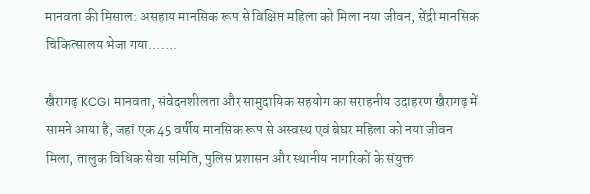मानवता की मिसाल: असहाय मानसिक रूप से विक्षिप्त महिला को मिला नया जीवन, सेंद्री मानसिक चिकित्सालय भेजा गया…….

खैरागढ़ KCG। मानवता, संवेदनशीलता और सामुदायिक सहयोग का सराहनीय उदाहरण खैरागढ़ में सामने आया है, जहां एक 45 वर्षीय मानसिक रूप से अस्वस्थ एवं बेघर महिला को नया जीवन मिला, तालुक विधिक सेवा समिति, पुलिस प्रशासन और स्थानीय नागरिकों के संयुक्त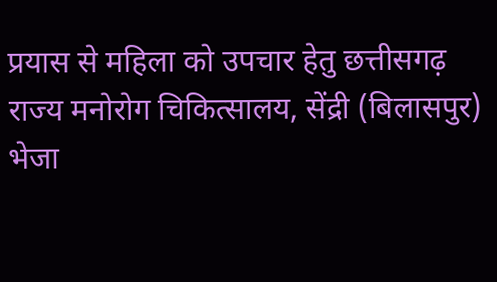प्रयास से महिला को उपचार हेतु छत्तीसगढ़ राज्य मनोरोग चिकित्सालय, सेंद्री (बिलासपुर) भेजा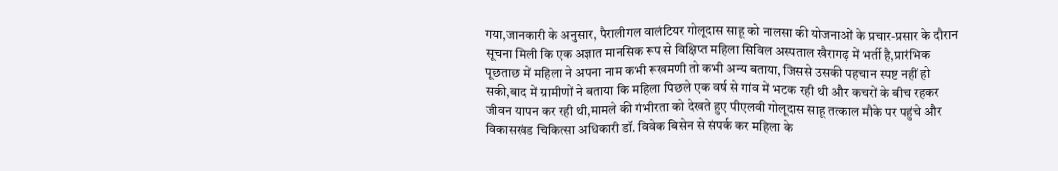गया,जानकारी के अनुसार, पैरालीगल वालंटियर गोलूदास साहू को नालसा की योजनाओं के प्रचार-प्रसार के दौरान सूचना मिली कि एक अज्ञात मानसिक रूप से विक्षिप्त महिला सिविल अस्पताल खैरागढ़ में भर्ती है,प्रारंभिक पूछताछ में महिला ने अपना नाम कभी रूखमणी तो कभी अन्य बताया, जिससे उसकी पहचान स्पष्ट नहीं हो सकी,बाद में ग्रामीणों ने बताया कि महिला पिछले एक वर्ष से गांव में भटक रही थी और कचरों के बीच रहकर जीवन यापन कर रही थी,मामले की गंभीरता को देखते हुए पीएलवी गोलूदास साहू तत्काल मौके पर पहुंचे और विकासखंड चिकित्सा अधिकारी डॉ. विवेक बिसेन से संपर्क कर महिला के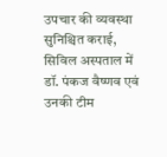उपचार की व्यवस्था सुनिश्चित कराई, सिविल अस्पताल में डॉ. पंकज वैष्णव एवं उनकी टीम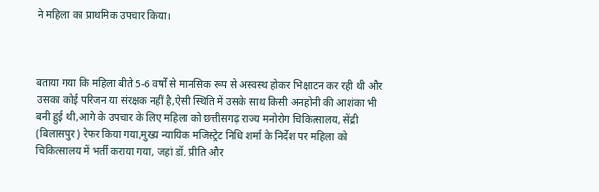ने महिला का प्राथमिक उपचार किया।



बताया गया कि महिला बीते 5-6 वर्षों से मानसिक रूप से अस्वस्थ होकर भिक्षाटन कर रही थी और उसका कोई परिजन या संरक्षक नहीं है,ऐसी स्थिति में उसके साथ किसी अनहोनी की आशंका भी बनी हुई थी,आगे के उपचार के लिए महिला को छत्तीसगढ़ राज्य मनोरोग चिकित्सालय, सेंद्री (बिलासपुर) रेफर किया गया,मुख्य न्यायिक मजिस्ट्रेट निधि शर्मा के निर्देश पर महिला को चिकित्सालय में भर्ती कराया गया, जहां डॉ. प्रीति और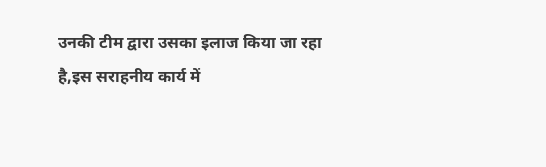उनकी टीम द्वारा उसका इलाज किया जा रहा है,इस सराहनीय कार्य में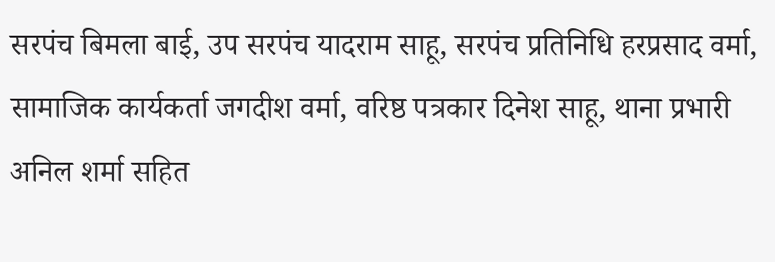सरपंच बिमला बाई, उप सरपंच यादराम साहू, सरपंच प्रतिनिधि हरप्रसाद वर्मा, सामाजिक कार्यकर्ता जगदीश वर्मा, वरिष्ठ पत्रकार दिनेश साहू, थाना प्रभारी अनिल शर्मा सहित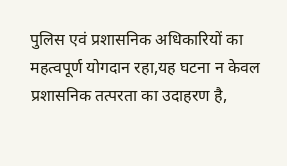पुलिस एवं प्रशासनिक अधिकारियों का महत्वपूर्ण योगदान रहा,यह घटना न केवल प्रशासनिक तत्परता का उदाहरण है,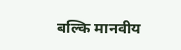बल्कि मानवीय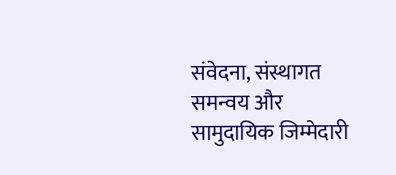संवेदना, संस्थागत समन्वय और सामुदायिक जिम्मेदारी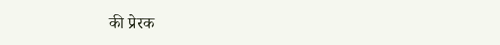की प्रेरक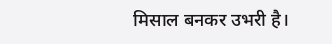मिसाल बनकर उभरी है।